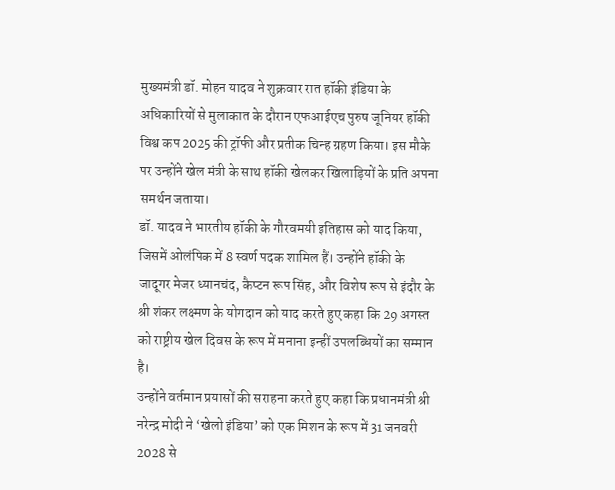मुख्यमंत्री डॉ. मोहन यादव ने शुक्रवार रात हॉकी इंडिया के अधिकारियों से मुलाकात के दौरान एफआईएच पुरुष जूनियर हॉकी विश्व कप 2025 की ट्रॉफी और प्रतीक चिन्ह ग्रहण किया। इस मौके पर उन्होंने खेल मंत्री के साथ हॉकी खेलकर खिलाड़ियों के प्रति अपना समर्थन जताया।
डॉ. यादव ने भारतीय हॉकी के गौरवमयी इतिहास को याद किया, जिसमें ओलंपिक में 8 स्वर्ण पदक शामिल हैं। उन्होंने हॉकी के जादूगर मेजर ध्यानचंद, कैप्टन रूप सिंह, और विशेष रूप से इंदौर के श्री शंकर लक्ष्मण के योगदान को याद करते हुए कहा कि 29 अगस्त को राष्ट्रीय खेल दिवस के रूप में मनाना इन्हीं उपलब्धियों का सम्मान है।
उन्होंने वर्तमान प्रयासों की सराहना करते हुए कहा कि प्रधानमंत्री श्री नरेन्द्र मोदी ने ‘खेलो इंडिया’ को एक मिशन के रूप में 31 जनवरी 2028 से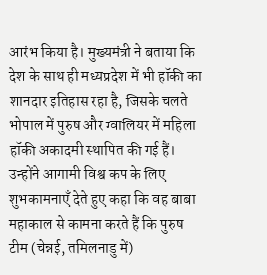आरंभ किया है। मुख्यमंत्री ने बताया कि देश के साथ ही मध्यप्रदेश में भी हॉकी का शानदार इतिहास रहा है, जिसके चलते भोपाल में पुरुष और ग्वालियर में महिला हॉकी अकादमी स्थापित की गई हैं।
उन्होंने आगामी विश्व कप के लिए शुभकामनाएँ देते हुए कहा कि वह बाबा महाकाल से कामना करते हैं कि पुरुष टीम (चेन्नई, तमिलनाडु में)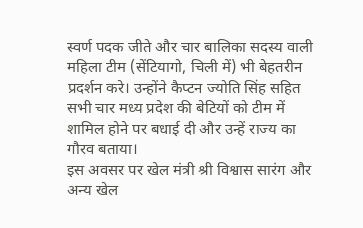स्वर्ण पदक जीते और चार बालिका सदस्य वाली महिला टीम (सेंटियागो, चिली में) भी बेहतरीन प्रदर्शन करे। उन्होंने कैप्टन ज्योति सिंह सहित सभी चार मध्य प्रदेश की बेटियों को टीम में शामिल होने पर बधाई दी और उन्हें राज्य का गौरव बताया।
इस अवसर पर खेल मंत्री श्री विश्वास सारंग और अन्य खेल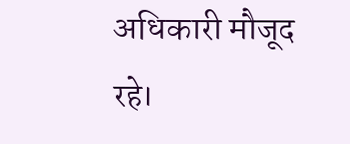अधिकारी मौजूद रहे।